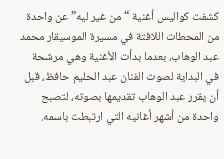كشفت كواليس أغنية “من غير ليه” عن واحدة من المحطات اللافتة في مسيرة الموسيقار محمد عبد الوهاب، بعدما بدأت الأغنية وهي مرشحة في البداية لصوت الفنان عبد الحليم حافظ، قبل أن يقرر عبد الوهاب تقديمها بصوته، لتصبح واحدة من أشهر أغانيه التي ارتبطت باسمه.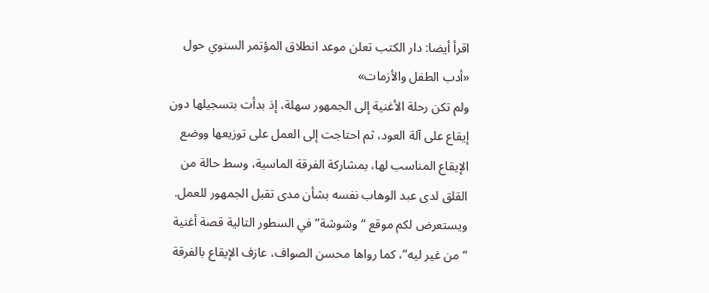اقرأ أيضا: دار الكتب تعلن موعد انطلاق المؤتمر السنوي حول «أدب الطفل والأزمات»
ولم تكن رحلة الأغنية إلى الجمهور سهلة، إذ بدأت بتسجيلها دون إيقاع على آلة العود، ثم احتاجت إلى العمل على توزيعها ووضع الإيقاع المناسب لها، بمشاركة الفرقة الماسية، وسط حالة من القلق لدى عبد الوهاب نفسه بشأن مدى تقبل الجمهور للعمل.
ويستعرض لكم موقع “وشوشة” في السطور التالية قصة أغنية “من غير ليه”، كما رواها محسن الصواف، عازف الإيقاع بالفرقة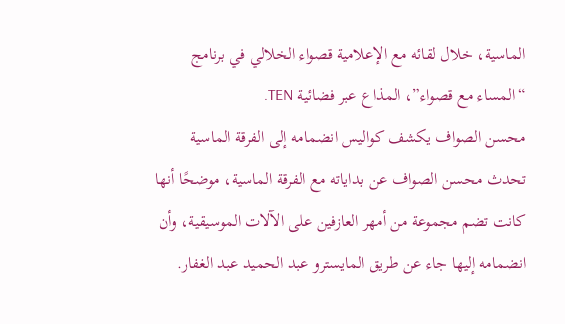الماسية، خلال لقائه مع الإعلامية قصواء الخلالي في برنامج “المساء مع قصواء”، المذاع عبر فضائية TEN.
محسن الصواف يكشف كواليس انضمامه إلى الفرقة الماسية
تحدث محسن الصواف عن بداياته مع الفرقة الماسية، موضحًا أنها كانت تضم مجموعة من أمهر العازفين على الآلات الموسيقية، وأن انضمامه إليها جاء عن طريق المايسترو عبد الحميد عبد الغفار.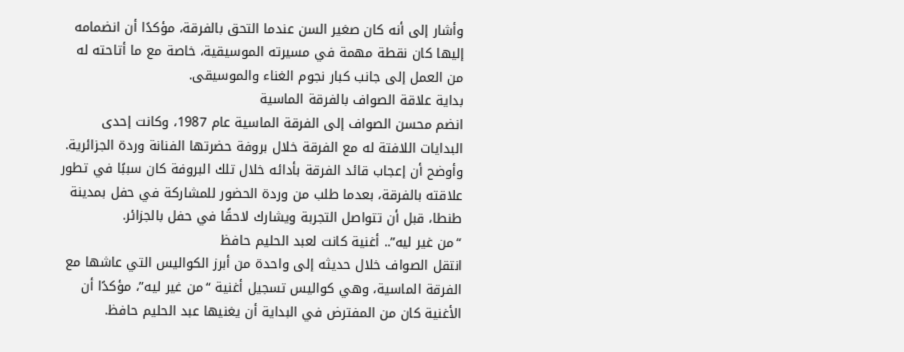وأشار إلى أنه كان صغير السن عندما التحق بالفرقة، مؤكدًا أن انضمامه إليها كان نقطة مهمة في مسيرته الموسيقية، خاصة مع ما أتاحته له من العمل إلى جانب كبار نجوم الغناء والموسيقى.
بداية علاقة الصواف بالفرقة الماسية
انضم محسن الصواف إلى الفرقة الماسية عام 1987، وكانت إحدى البدايات اللافتة له مع الفرقة خلال بروفة حضرتها الفنانة وردة الجزائرية.
وأوضح أن إعجاب قائد الفرقة بأدائه خلال تلك البروفة كان سببًا في تطور علاقته بالفرقة، بعدما طلب من وردة الحضور للمشاركة في حفل بمدينة طنطا، قبل أن تتواصل التجربة ويشارك لاحقًا في حفل بالجزائر.
“من غير ليه”.. أغنية كانت لعبد الحليم حافظ
انتقل الصواف خلال حديثه إلى واحدة من أبرز الكواليس التي عاشها مع الفرقة الماسية، وهي كواليس تسجيل أغنية “من غير ليه”، مؤكدًا أن الأغنية كان من المفترض في البداية أن يغنيها عبد الحليم حافظ.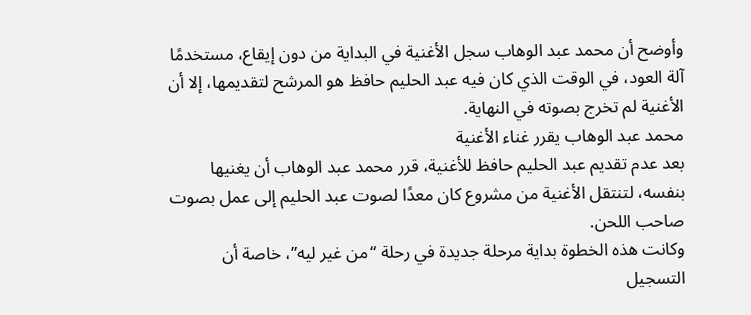وأوضح أن محمد عبد الوهاب سجل الأغنية في البداية من دون إيقاع، مستخدمًا آلة العود، في الوقت الذي كان فيه عبد الحليم حافظ هو المرشح لتقديمها، إلا أن الأغنية لم تخرج بصوته في النهاية.
محمد عبد الوهاب يقرر غناء الأغنية
بعد عدم تقديم عبد الحليم حافظ للأغنية، قرر محمد عبد الوهاب أن يغنيها بنفسه، لتنتقل الأغنية من مشروع كان معدًا لصوت عبد الحليم إلى عمل بصوت صاحب اللحن.
وكانت هذه الخطوة بداية مرحلة جديدة في رحلة “من غير ليه”، خاصة أن التسجيل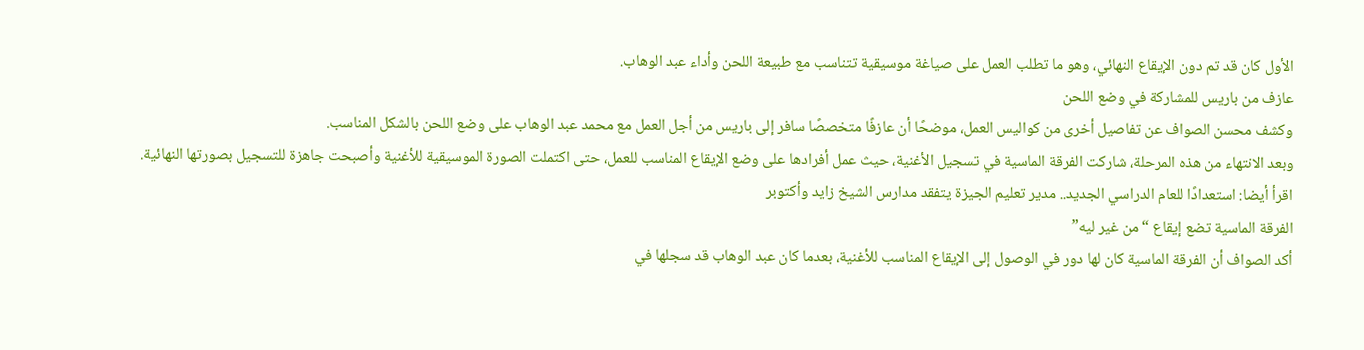الأول كان قد تم دون الإيقاع النهائي، وهو ما تطلب العمل على صياغة موسيقية تتناسب مع طبيعة اللحن وأداء عبد الوهاب.
عازف من باريس للمشاركة في وضع اللحن
وكشف محسن الصواف عن تفاصيل أخرى من كواليس العمل، موضحًا أن عازفًا متخصصًا سافر إلى باريس من أجل العمل مع محمد عبد الوهاب على وضع اللحن بالشكل المناسب.
وبعد الانتهاء من هذه المرحلة، شاركت الفرقة الماسية في تسجيل الأغنية، حيث عمل أفرادها على وضع الإيقاع المناسب للعمل، حتى اكتملت الصورة الموسيقية للأغنية وأصبحت جاهزة للتسجيل بصورتها النهائية.
اقرأ أيضا: استعدادًا للعام الدراسي الجديد.. مدير تعليم الجيزة يتفقد مدارس الشيخ زايد وأكتوبر
الفرقة الماسية تضع إيقاع “من غير ليه”
أكد الصواف أن الفرقة الماسية كان لها دور في الوصول إلى الإيقاع المناسب للأغنية، بعدما كان عبد الوهاب قد سجلها في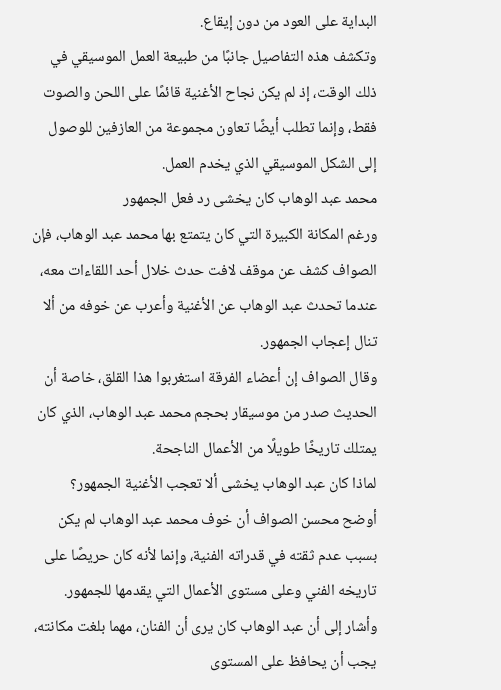البداية على العود من دون إيقاع.
وتكشف هذه التفاصيل جانبًا من طبيعة العمل الموسيقي في ذلك الوقت، إذ لم يكن نجاح الأغنية قائمًا على اللحن والصوت فقط، وإنما تطلب أيضًا تعاون مجموعة من العازفين للوصول إلى الشكل الموسيقي الذي يخدم العمل.
محمد عبد الوهاب كان يخشى رد فعل الجمهور
ورغم المكانة الكبيرة التي كان يتمتع بها محمد عبد الوهاب، فإن الصواف كشف عن موقف لافت حدث خلال أحد اللقاءات معه، عندما تحدث عبد الوهاب عن الأغنية وأعرب عن خوفه من ألا تنال إعجاب الجمهور.
وقال الصواف إن أعضاء الفرقة استغربوا هذا القلق، خاصة أن الحديث صدر من موسيقار بحجم محمد عبد الوهاب، الذي كان يمتلك تاريخًا طويلًا من الأعمال الناجحة.
لماذا كان عبد الوهاب يخشى ألا تعجب الأغنية الجمهور؟
أوضح محسن الصواف أن خوف محمد عبد الوهاب لم يكن بسبب عدم ثقته في قدراته الفنية، وإنما لأنه كان حريصًا على تاريخه الفني وعلى مستوى الأعمال التي يقدمها للجمهور.
وأشار إلى أن عبد الوهاب كان يرى أن الفنان، مهما بلغت مكانته، يجب أن يحافظ على المستوى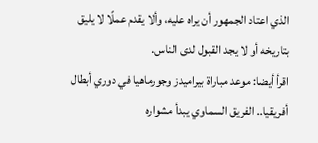الذي اعتاد الجمهور أن يراه عليه، وألا يقدم عملًا لا يليق بتاريخه أو لا يجد القبول لدى الناس.
اقرأ أيضا: موعد مباراة بيراميدز وجورماهيا في دوري أبطال أفريقيا.. الفريق السماوي يبدأ مشواره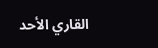القاري الأحد